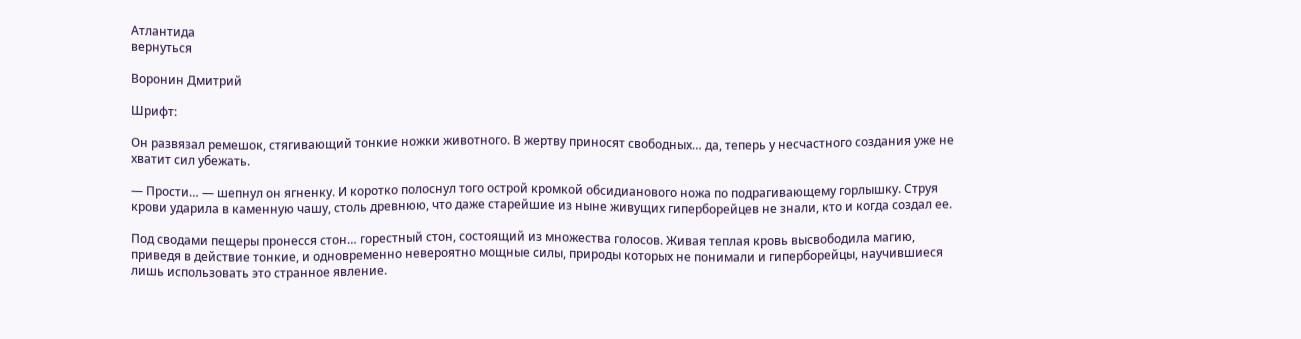Атлантида
вернуться

Воронин Дмитрий

Шрифт:

Он развязал ремешок, стягивающий тонкие ножки животного. В жертву приносят свободных… да, теперь у несчастного создания уже не хватит сил убежать.

— Прости… — шепнул он ягненку. И коротко полоснул того острой кромкой обсидианового ножа по подрагивающему горлышку. Струя крови ударила в каменную чашу, столь древнюю, что даже старейшие из ныне живущих гиперборейцев не знали, кто и когда создал ее.

Под сводами пещеры пронесся стон… горестный стон, состоящий из множества голосов. Живая теплая кровь высвободила магию, приведя в действие тонкие, и одновременно невероятно мощные силы, природы которых не понимали и гиперборейцы, научившиеся лишь использовать это странное явление.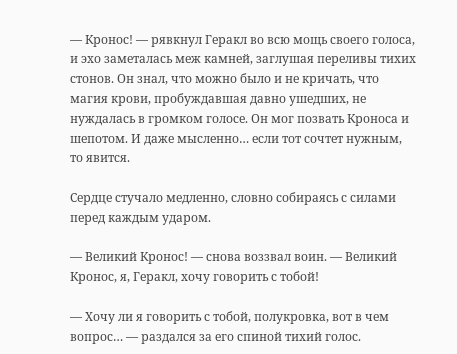— Кронос! — рявкнул Геракл во всю мощь своего голоса, и эхо заметалась меж камней, заглушая переливы тихих стонов. Он знал, что можно было и не кричать, что магия крови, пробуждавшая давно ушедших, не нуждалась в громком голосе. Он мог позвать Кроноса и шепотом. И даже мысленно… если тот сочтет нужным, то явится.

Сердце стучало медленно, словно собираясь с силами перед каждым ударом.

— Великий Кронос! — снова воззвал воин. — Великий Кронос, я, Геракл, хочу говорить с тобой!

— Хочу ли я говорить с тобой, полукровка, вот в чем вопрос… — раздался за его спиной тихий голос.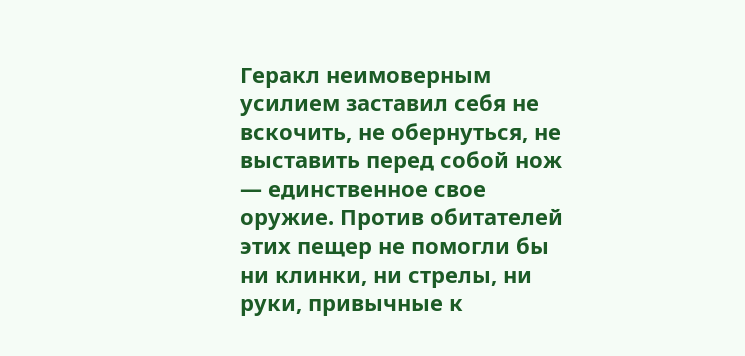Геракл неимоверным усилием заставил себя не вскочить, не обернуться, не выставить перед собой нож — единственное свое оружие. Против обитателей этих пещер не помогли бы ни клинки, ни стрелы, ни руки, привычные к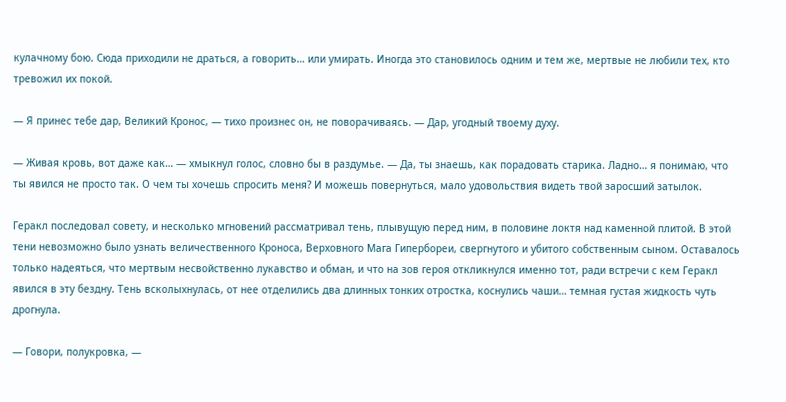кулачному бою. Сюда приходили не драться, а говорить… или умирать. Иногда это становилось одним и тем же, мертвые не любили тех, кто тревожил их покой.

— Я принес тебе дар, Великий Кронос, — тихо произнес он, не поворачиваясь. — Дар, угодный твоему духу.

— Живая кровь, вот даже как… — хмыкнул голос, словно бы в раздумье. — Да, ты знаешь, как порадовать старика. Ладно… я понимаю, что ты явился не просто так. О чем ты хочешь спросить меня? И можешь повернуться, мало удовольствия видеть твой заросший затылок.

Геракл последовал совету, и несколько мгновений рассматривал тень, плывущую перед ним, в половине локтя над каменной плитой. В этой тени невозможно было узнать величественного Кроноса, Верховного Мага Гипербореи, свергнутого и убитого собственным сыном. Оставалось только надеяться, что мертвым несвойственно лукавство и обман, и что на зов героя откликнулся именно тот, ради встречи с кем Геракл явился в эту бездну. Тень всколыхнулась, от нее отделились два длинных тонких отростка, коснулись чаши… темная густая жидкость чуть дрогнула.

— Говори, полукровка, —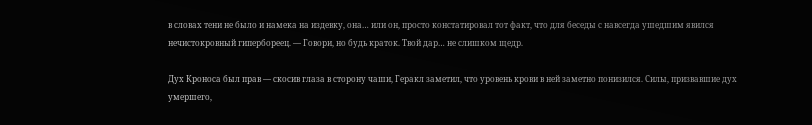в словах тени не было и намека на издевку, она… или он, просто констатировал тот факт, что для беседы с навсегда ушедшим явился нечистокровный гипербореец. — Говори, но будь краток. Твой дар… не слишком щедр.

Дух Кроноса был прав — скосив глаза в сторону чаши, Геракл заметил, что уровень крови в ней заметно понизился. Силы, призвавшие дух умершего,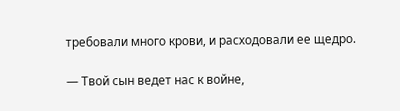требовали много крови, и расходовали ее щедро.

— Твой сын ведет нас к войне,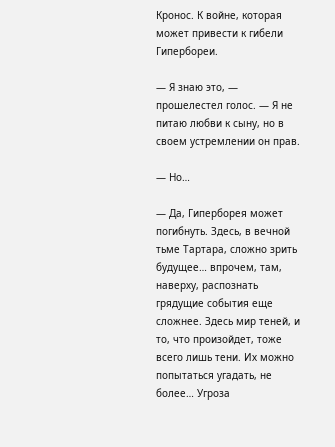Кронос. К войне, которая может привести к гибели Гипербореи.

— Я знаю это, — прошелестел голос. — Я не питаю любви к сыну, но в своем устремлении он прав.

— Но…

— Да, Гиперборея может погибнуть. Здесь, в вечной тьме Тартара, сложно зрить будущее… впрочем, там, наверху, распознать грядущие события еще сложнее. Здесь мир теней, и то, что произойдет, тоже всего лишь тени. Их можно попытаться угадать, не более… Угроза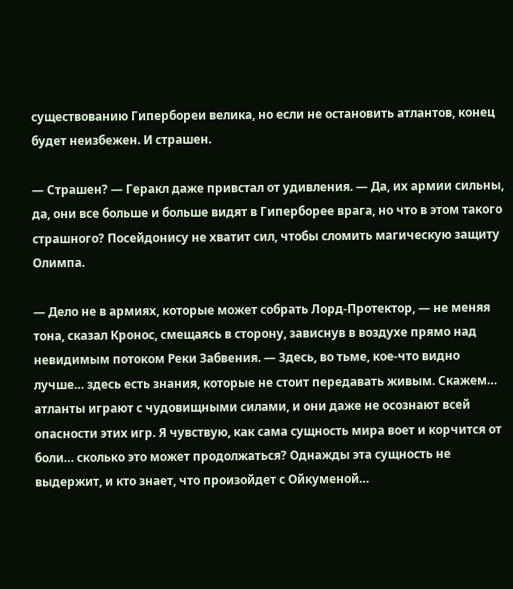существованию Гипербореи велика, но если не остановить атлантов, конец будет неизбежен. И страшен.

— Страшен? — Геракл даже привстал от удивления. — Да, их армии сильны, да, они все больше и больше видят в Гиперборее врага, но что в этом такого страшного? Посейдонису не хватит сил, чтобы сломить магическую защиту Олимпа.

— Дело не в армиях, которые может собрать Лорд-Протектор, — не меняя тона, сказал Кронос, смещаясь в сторону, зависнув в воздухе прямо над невидимым потоком Реки Забвения. — Здесь, во тьме, кое-что видно лучше… здесь есть знания, которые не стоит передавать живым. Скажем… атланты играют с чудовищными силами, и они даже не осознают всей опасности этих игр. Я чувствую, как сама сущность мира воет и корчится от боли… сколько это может продолжаться? Однажды эта сущность не выдержит, и кто знает, что произойдет с Ойкуменой…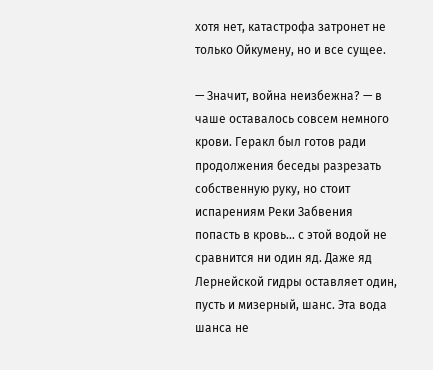хотя нет, катастрофа затронет не только Ойкумену, но и все сущее.

— Значит, война неизбежна? — в чаше оставалось совсем немного крови. Геракл был готов ради продолжения беседы разрезать собственную руку, но стоит испарениям Реки Забвения попасть в кровь… с этой водой не сравнится ни один яд. Даже яд Лернейской гидры оставляет один, пусть и мизерный, шанс. Эта вода шанса не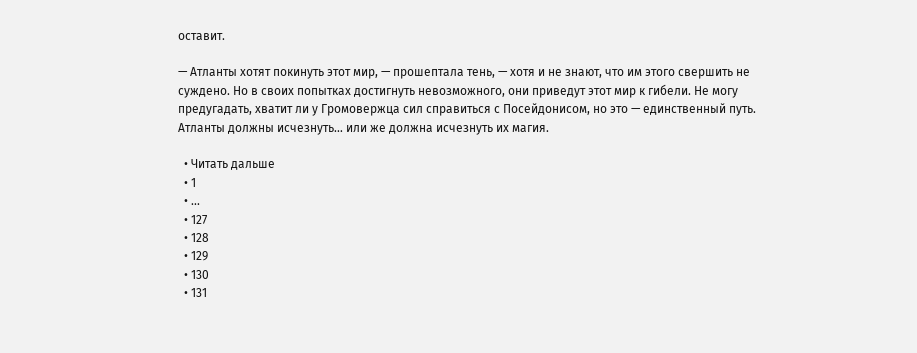оставит.

— Атланты хотят покинуть этот мир, — прошептала тень, — хотя и не знают, что им этого свершить не суждено. Но в своих попытках достигнуть невозможного, они приведут этот мир к гибели. Не могу предугадать, хватит ли у Громовержца сил справиться с Посейдонисом, но это — единственный путь. Атланты должны исчезнуть… или же должна исчезнуть их магия.

  • Читать дальше
  • 1
  • ...
  • 127
  • 128
  • 129
  • 130
  • 131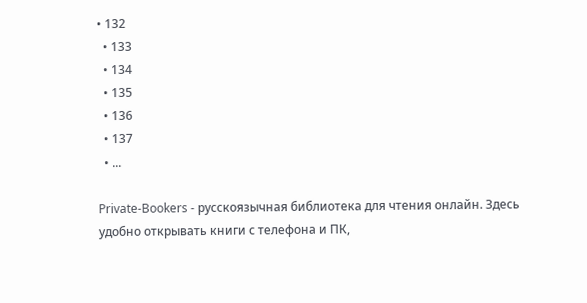• 132
  • 133
  • 134
  • 135
  • 136
  • 137
  • ...

Private-Bookers - русскоязычная библиотека для чтения онлайн. Здесь удобно открывать книги с телефона и ПК,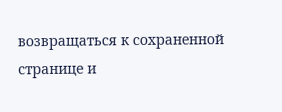возвращаться к сохраненной странице и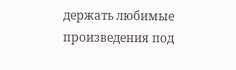держать любимые произведения под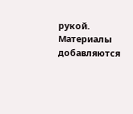рукой. Материалы добавляются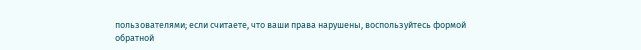пользователями; если считаете, что ваши права нарушены, воспользуйтесь формой обратной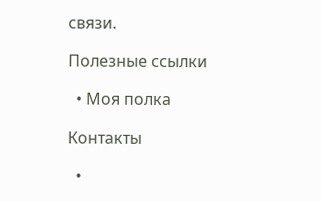связи.

Полезные ссылки

  • Моя полка

Контакты

  •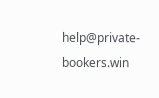help@private-bookers.win